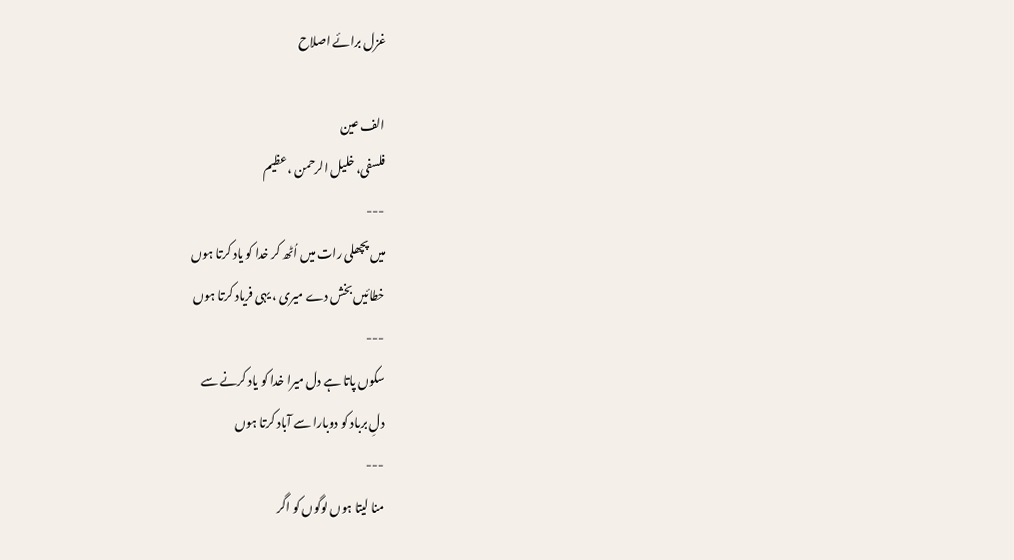غزل برائے اصلاح

الف عین
فلسفی، خلیل الرحمن ، عظیم
---
میں پچھلی رات میں اُٹھ کر خدا کو یاد کرتا ہوں
خطائیں بخش دے میری ، یہی فریاد کرتا ہوں
---
سکوں پاتا ہے دل میرا خدا کو یاد کرنے سے
دلِ برباد کو دوبارا سے آباد کرتا ہوں
---
منا لیتا ہوں لوگوں کو اگر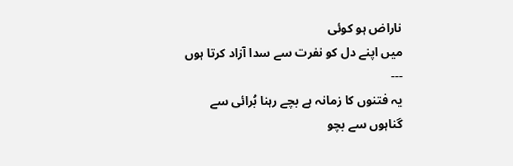ناراض ہو کوئی
میں اپنے دل کو نفرت سے سدا آزاد کرتا ہوں
---
یہ فتنوں کا زمانہ ہے بچے رہنا بُرائی سے
گناہوں سے بچو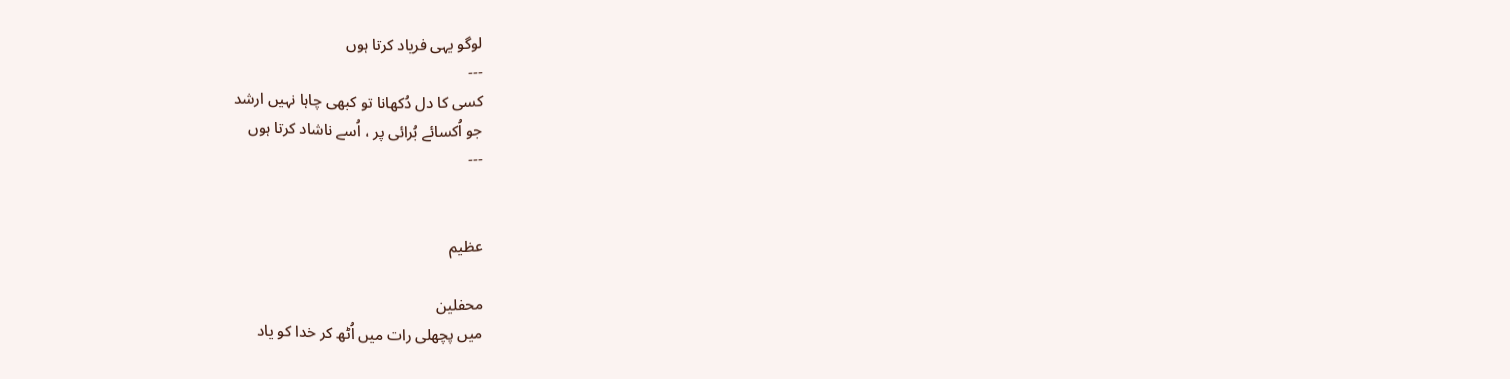لوگو یہی فریاد کرتا ہوں
---
کسی کا دل دُکھانا تو کبھی چاہا نہیں ارشد
جو اُکسائے بُرائی پر ، اُسے ناشاد کرتا ہوں
---


عظیم

محفلین
میں پچھلی رات میں اُٹھ کر خدا کو یاد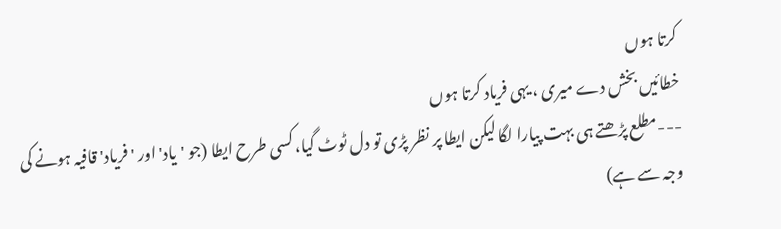کرتا ہوں
خطائیں بخش دے میری ، یہی فریاد کرتا ہوں
---مطلع پڑھتے ہی بہت پیارا لگا لیکن ایطا پر نظر پڑی تو دل ٹوٹ گیا، کسی طرح ایطا (جو 'یاد' اور 'فریاد' قافیہ ہونے کی وجہ سے ہے)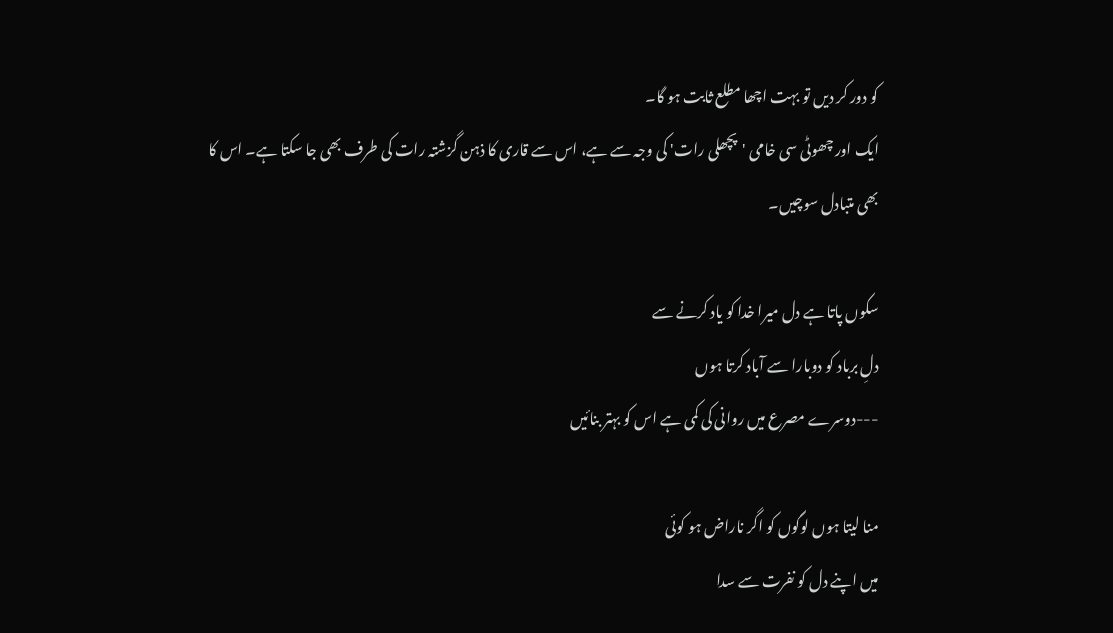کو دور کر دیں تو بہت اچھا مطلع ثابت ہو گا۔
ایک اور چھوٹی سی خامی 'پچھلی رات' کی وجہ سے ہے، اس سے قاری کا ذہن گزشتہ رات کی طرف بھی جا سکتا ہے۔ اس کا بھی متبادل سوچیں۔

سکوں پاتا ہے دل میرا خدا کو یاد کرنے سے
دلِ برباد کو دوبارا سے آباد کرتا ہوں
---دوسرے مصرع میں روانی کی کمی ہے اس کو بہتر بنائیں

منا لیتا ہوں لوگوں کو اگر ناراض ہو کوئی
میں اپنے دل کو نفرت سے سدا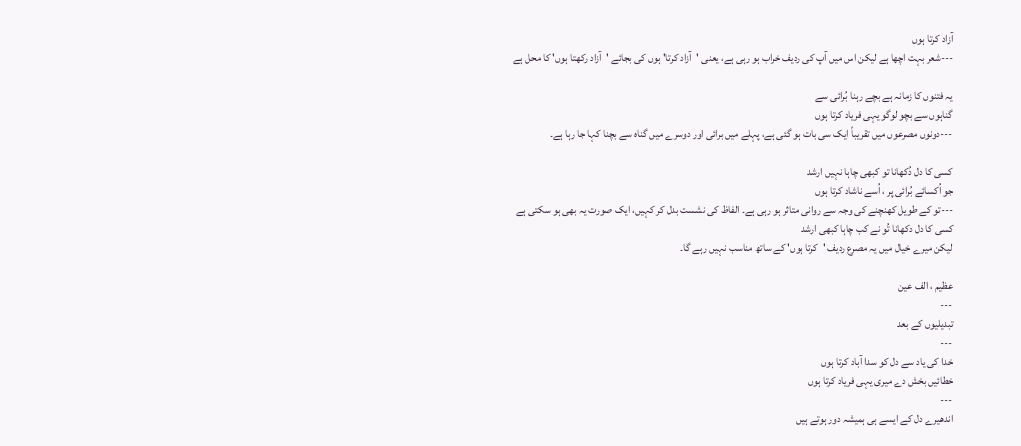آزاد کرتا ہوں
---شعر بہت اچھا ہے لیکن اس میں آپ کی ردیف خراب ہو رہی ہے، یعنی 'آزاد کرتا' ہوں کی بجائے 'آزاد رکھتا ہوں' کا محل ہے

یہ فتنوں کا زمانہ ہے بچے رہنا بُرائی سے
گناہوں سے بچو لوگو یہی فریاد کرتا ہوں
---دونوں مصرعوں میں تقریباً ایک سی بات ہو گئی ہے، پہلے میں برائی اور دوسرے میں گناہ سے بچنا کہا جا رہا ہے۔

کسی کا دل دُکھانا تو کبھی چاہا نہیں ارشد
جو اُکسائے بُرائی پر ، اُسے ناشاد کرتا ہوں
---تو کے طویل کھنچنے کی وجہ سے روانی متاثر ہو رہی ہے۔ الفاظ کی نشست بدل کر کہیں، ایک صورت یہ بھی ہو سکتی ہے
کسی کا دل دکھانا تُو نے کب چاہا کبھی ارشد
لیکن میرے خیال میں یہ مصرع ردیف 'کرتا ہوں' کے ساتھ مناسب نہیں رہے گا۔

عظیم ، الف عین
---
تبدیلیوں کے بعد
---
خدا کی یاد سے دل کو سدا آباد کرتا ہوں
خطائیں بخش دے میری یہی فریاد کرتا ہوں
---
اندھیرے دل کے ایسے ہی ہمیشہ دور ہوتے ہیں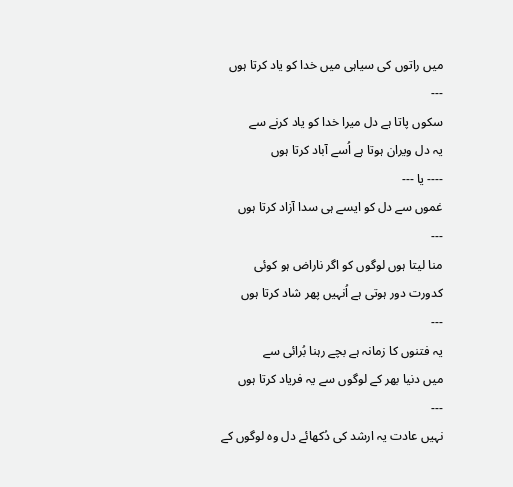میں راتوں کی سیاہی میں خدا کو یاد کرتا ہوں
---
سکوں پاتا ہے دل میرا خدا کو یاد کرنے سے
یہ دل ویران ہوتا ہے اُسے آباد کرتا ہوں
---- یا ---
غموں سے دل کو ایسے ہی سدا آزاد کرتا ہوں
---
منا لیتا ہوں لوگوں کو اگر ناراض ہو کوئی
کدورت دور ہوتی ہے اُنہیں پھر شاد کرتا ہوں
---
یہ فتنوں کا زمانہ ہے بچے رہنا بُرائی سے
میں دنیا بھر کے لوگوں سے یہ فریاد کرتا ہوں
---
نہیں عادت یہ ارشد کی دُکھائے دل وہ لوگوں کے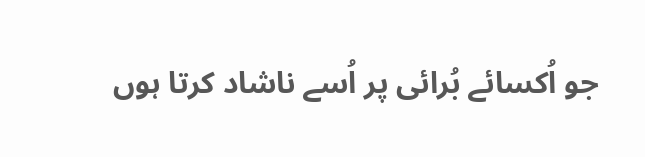جو اُکسائے بُرائی پر اُسے ناشاد کرتا ہوں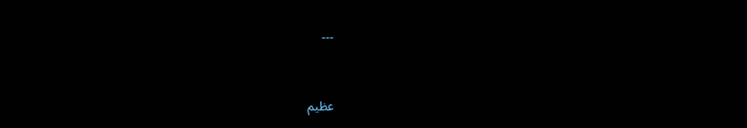---


عظیم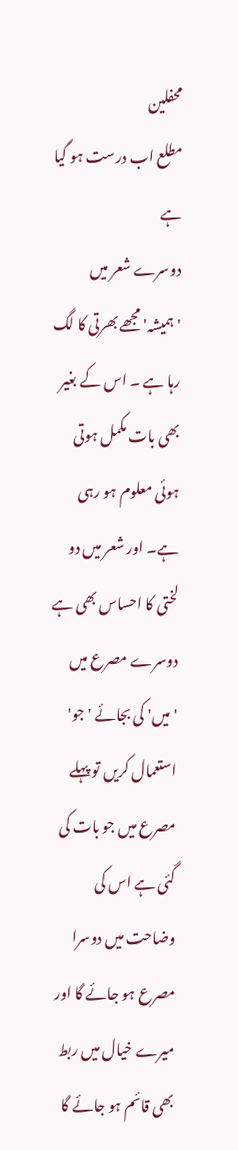محفلین
مطلع اب درست ہو گیا ہے
دوسرے شعر میں 'ہمیشہ' مجھے بھرتی کا لگ رہا ہے ۔ اس کے بغیر بھی بات مکمل ہوتی ہوئی معلوم ہو رہی ہے۔ اور شعر میں دو لختی کا احساس بھی ہے
دوسرے مصرع میں 'میں' کی بجائے 'جو' استعمال کریں تو پہلے مصرع میں جو بات کی گئی ہے اس کی وضاحت میں دوسرا مصرع ہو جائے گا اور میرے خیال میں ربط بھی قائم ہو جائے گا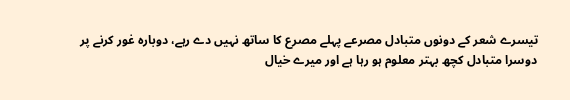تیسرے شعر کے دونوں متبادل مصرعے پہلے مصرع کا ساتھ نہیں دے رہے، دوبارہ غور کرنے پر دوسرا متبادل کچھ بہتر معلوم ہو رہا ہے اور میرے خیال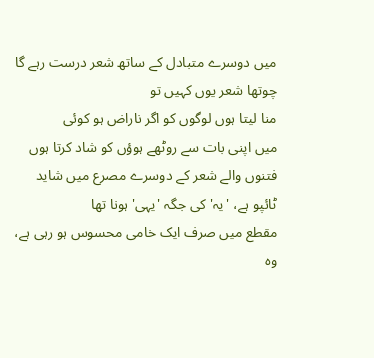میں دوسرے متبادل کے ساتھ شعر درست رہے گا
چوتھا شعر یوں کہیں تو
منا لیتا ہوں لوگوں کو اگر ناراض ہو کوئی
میں اپنی بات سے روٹھے ہوؤں کو شاد کرتا ہوں
فتنوں والے شعر کے دوسرے مصرع میں شاید ٹائپو ہے، 'یہ' کی جگہ 'یہی' ہونا تھا
مقطع میں صرف ایک خامی محسوس ہو رہی ہے، وہ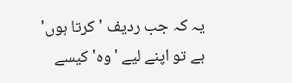یہ کہ جب ردیف 'کرتا ہوں' ہے تو اپنے لیے 'وہ' کیسے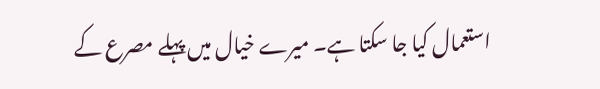استعمال کیا جا سکتا ہے۔ میرے خیال میں پہلے مصرع کے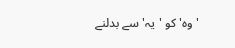'وہ' کو 'یہ' سے بدلنے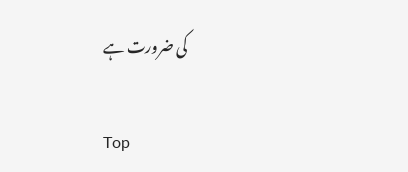کی ضرورت ہے

Top